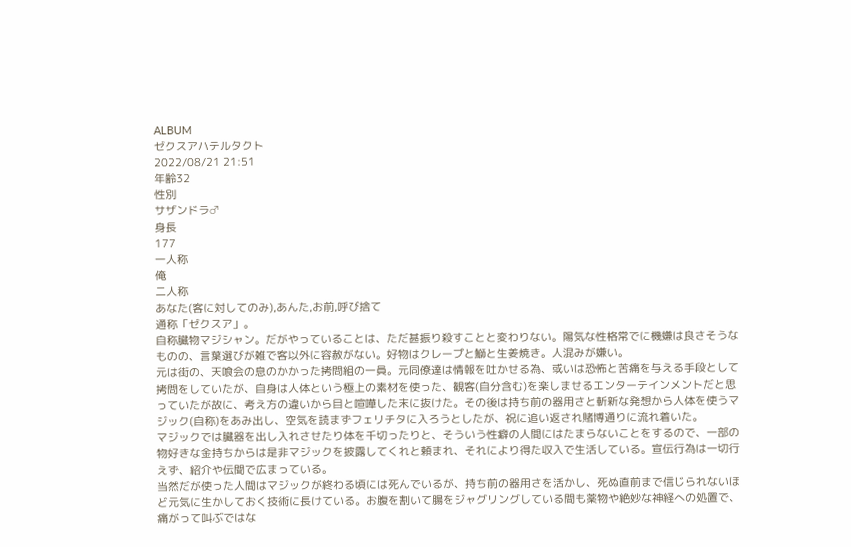ALBUM
ゼクスアハテルタクト
2022/08/21 21:51
年齢32
性別
サザンドラ♂
身長
177
一人称
俺
二人称
あなた(客に対してのみ),あんた,お前,呼び捨て
通称「ゼクスア」。
自称臓物マジシャン。だがやっていることは、ただ甚振り殺すことと変わりない。陽気な性格常でに機嫌は良さそうなものの、言葉選びが雑で客以外に容赦がない。好物はクレープと鰤と生姜焼き。人混みが嫌い。
元は街の、天喰会の息のかかった拷問組の一員。元同僚達は情報を吐かせる為、或いは恐怖と苦痛を与える手段として拷問をしていたが、自身は人体という極上の素材を使った、観客(自分含む)を楽しませるエンターテインメントだと思っていたが故に、考え方の違いから目と喧嘩した末に抜けた。その後は持ち前の器用さと斬新な発想から人体を使うマジック(自称)をあみ出し、空気を読まずフェリチタに入ろうとしたが、祝に追い返され賭博通りに流れ着いた。
マジックでは臓器を出し入れさせたり体を千切ったりと、そういう性癖の人間にはたまらないことをするので、一部の物好きな金持ちからは是非マジックを披露してくれと頼まれ、それにより得た収入で生活している。宣伝行為は一切行えず、紹介や伝聞で広まっている。
当然だが使った人間はマジックが終わる頃には死んでいるが、持ち前の器用さを活かし、死ぬ直前まで信じられないほど元気に生かしておく技術に長けている。お腹を割いて腸をジャグリングしている間も薬物や絶妙な神経への処置で、痛がって叫ぶではな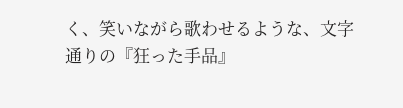く、笑いながら歌わせるような、文字通りの『狂った手品』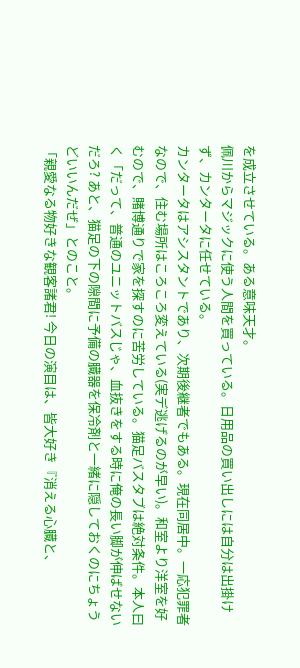を成立させている。ある意味天才。
佩川からマジックに使う人間を買っている。日用品の買い出しには自分は出掛けず、カンタータに任せている。
カンタータはアシスタントであり、次期後継者でもある。現在同居中。一応犯罪者なので、住む場所はころころ変えている(実デ逃げるのが早い)。和室より洋室を好むので、賭博通りで家を探すのに苦労している。猫足バスタブは絶対条件。本人曰く「だって、普通のユニットバスじゃ、血抜きをする時に俺の長い脚が伸ばせないだろ? あと、猫足の下の隙間に予備の臓器を保冷剤と一緒に隠しておくのにちょうどいいんだぜ」とのこと。
「親愛なる物好きな観客諸君! 今日の演目は、皆大好き『消える心臓と、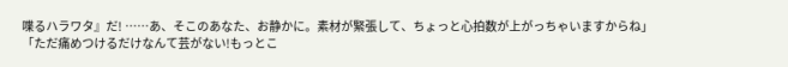喋るハラワタ』だ! ……あ、そこのあなた、お静かに。素材が緊張して、ちょっと心拍数が上がっちゃいますからね」
「ただ痛めつけるだけなんて芸がない!もっとこ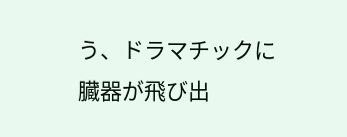う、ドラマチックに臓器が飛び出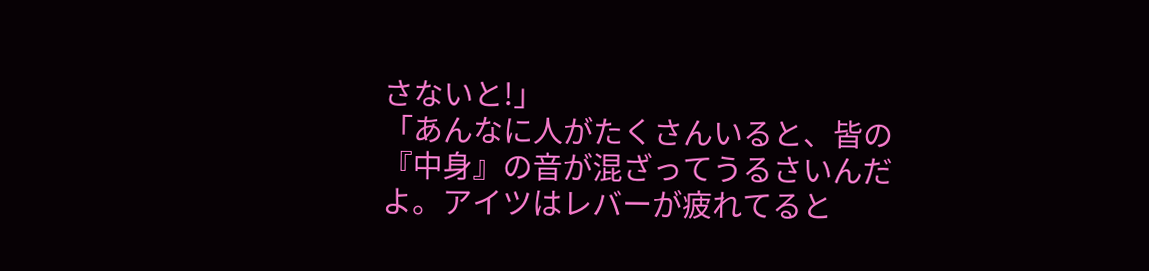さないと!」
「あんなに人がたくさんいると、皆の『中身』の音が混ざってうるさいんだよ。アイツはレバーが疲れてると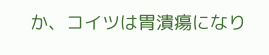か、コイツは胃潰瘍になり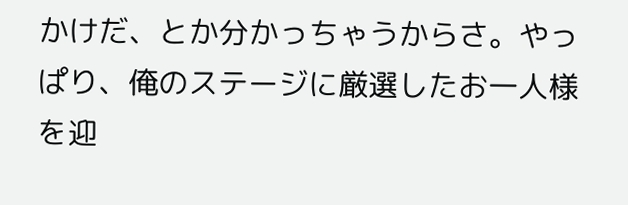かけだ、とか分かっちゃうからさ。やっぱり、俺のステージに厳選したお一人様を迎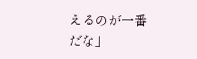えるのが一番だな」